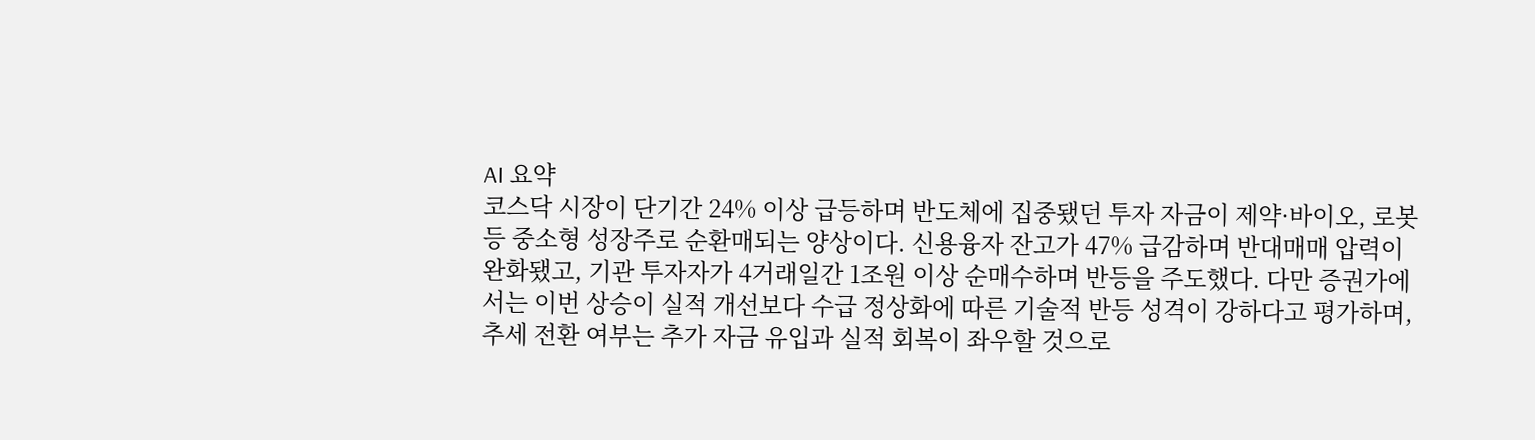AI 요약
코스닥 시장이 단기간 24% 이상 급등하며 반도체에 집중됐던 투자 자금이 제약·바이오, 로봇 등 중소형 성장주로 순환매되는 양상이다. 신용융자 잔고가 47% 급감하며 반대매매 압력이 완화됐고, 기관 투자자가 4거래일간 1조원 이상 순매수하며 반등을 주도했다. 다만 증권가에서는 이번 상승이 실적 개선보다 수급 정상화에 따른 기술적 반등 성격이 강하다고 평가하며, 추세 전환 여부는 추가 자금 유입과 실적 회복이 좌우할 것으로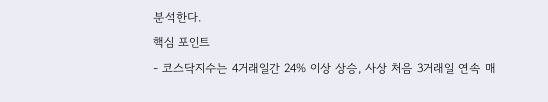분석한다.
핵심 포인트
- 코스닥지수는 4거래일간 24% 이상 상승, 사상 처음 3거래일 연속 매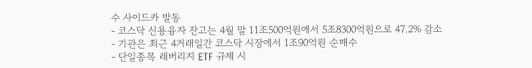수 사이드카 발동
- 코스닥 신용융자 잔고는 4월 말 11조500억원에서 5조8300억원으로 47.2% 감소
- 기관은 최근 4거래일간 코스닥 시장에서 1조90억원 순매수
- 단일종목 레버리지 ETF 규제 시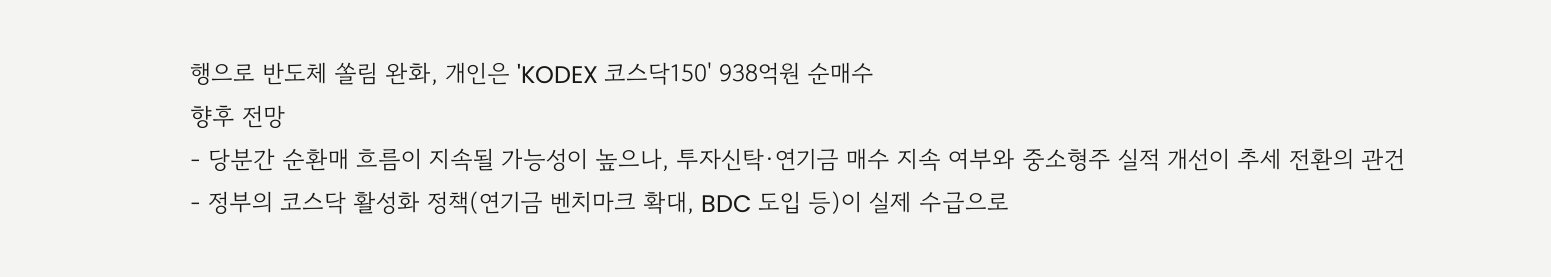행으로 반도체 쏠림 완화, 개인은 'KODEX 코스닥150' 938억원 순매수
향후 전망
- 당분간 순환매 흐름이 지속될 가능성이 높으나, 투자신탁·연기금 매수 지속 여부와 중소형주 실적 개선이 추세 전환의 관건
- 정부의 코스닥 활성화 정책(연기금 벤치마크 확대, BDC 도입 등)이 실제 수급으로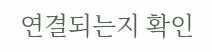연결되는지 확인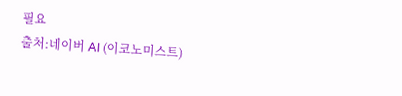필요
출처:네이버 AI (이코노미스트)